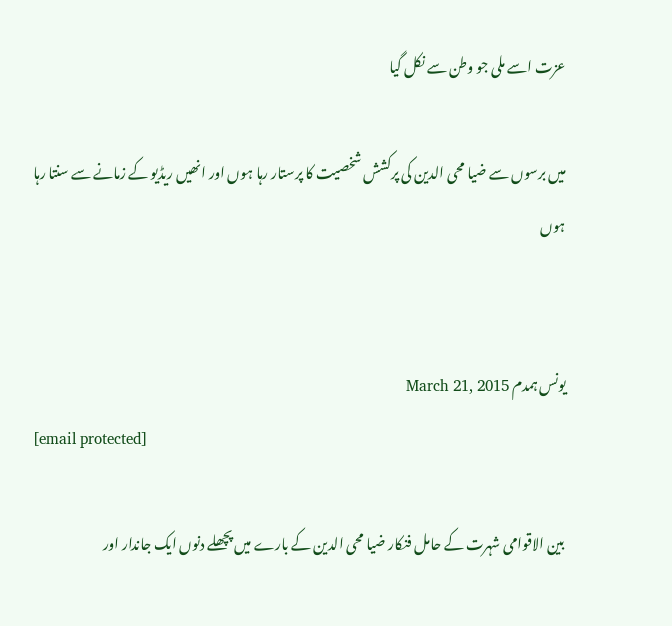عزت اسے ملی جو وطن سے نکل گیا

میں برسوں سے ضیا محی الدین کی پرکشش شخصیت کا پرستار رہا ہوں اور انھیں ریڈیو کے زمانے سے سنتا رہا ہوں


یونس ہمدم March 21, 2015
[email protected]

بین الاقوامی شہرت کے حامل فنکار ضیا محی الدین کے بارے میں پچھلے دنوں ایک جاندار اور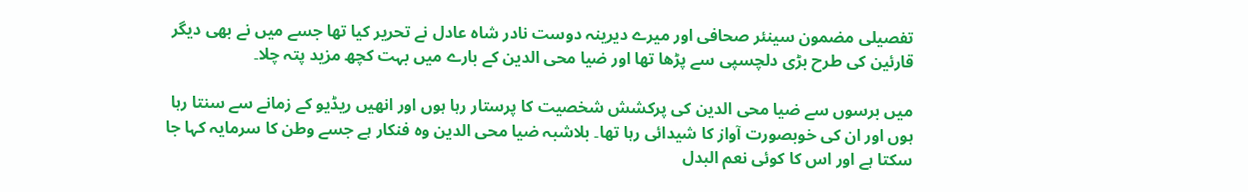تفصیلی مضمون سینئر صحافی اور میرے دیرینہ دوست نادر شاہ عادل نے تحریر کیا تھا جسے میں نے بھی دیگر قارئین کی طرح بڑی دلچسپی سے پڑھا تھا اور ضیا محی الدین کے بارے میں بہت کچھ مزید پتہ چلا۔

میں برسوں سے ضیا محی الدین کی پرکشش شخصیت کا پرستار رہا ہوں اور انھیں ریڈیو کے زمانے سے سنتا رہا ہوں اور ان کی خوبصورت آواز کا شیدائی رہا تھا۔ بلاشبہ ضیا محی الدین وہ فنکار ہے جسے وطن کا سرمایہ کہا جا سکتا ہے اور اس کا کوئی نعم البدل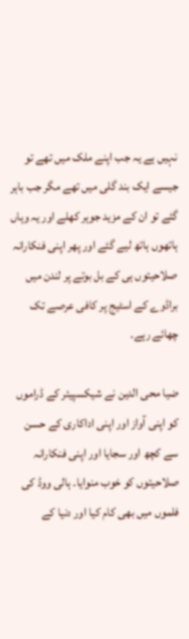نہیں ہے یہ جب اپنے ملک میں تھے تو جیسے ایک بند گلی میں تھے مگر جب باہر گئے تو ان کے مزید جوہر کھلے اور یہ وہاں ہاتھوں ہاتھ لیے گئے اور پھر اپنی فنکارانہ صلاحیتوں ہی کے بل بوتے پر لندن میں براڈوے کے اسٹیج پر کافی عرصے تک چھائے رہے۔

ضیا محی الدین نے شیکسپیئر کے ڈراموں کو اپنی آواز اور اپنی اداکاری کے حسن سے کچھ اور سجایا اور اپنی فنکارانہ صلاحیتوں کو خوب منوایا۔ ہالی ووڈ کی فلموں میں بھی کام کیا اور دنیا کے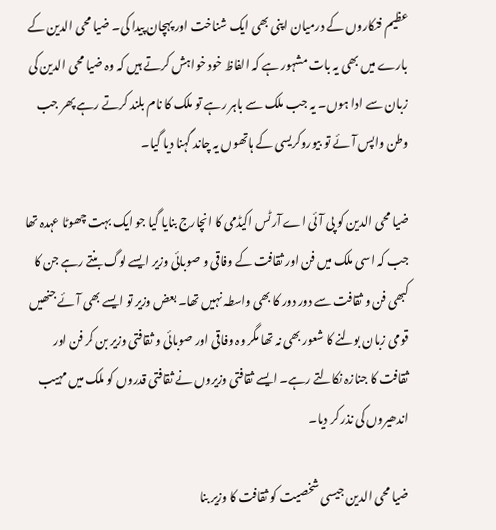عظیم فنکاروں کے درمیان اپنی بھی ایک شناخت اور پہچان پیدا کی۔ ضیا محی الدین کے بارے میں بھی یہ بات مشہور ہے کہ الفاظ خود خواہش کرتے ہیں کہ وہ ضیا محی الدین کی زبان سے ادا ہوں۔ یہ جب ملک سے باہر رہے تو ملک کا نام بلند کرتے رہے پھر جب وطن واپس آئے تو بیوروکریسی کے ہاتھوں یہ چاند گہنا دیا گیا۔

ضیا محی الدین کو پی آئی اے آرٹس اکیڈمی کا انچارج بنایا گیا جو ایک بہت چھوٹا عہدہ تھا جب کہ اسی ملک میں فن اور ثقافت کے وفاقی و صوبائی وزیر ایسے لوگ بنتے رہے جن کا کبھی فن و ثقافت سے دور دور کا بھی واسطہ نہیں تھا۔ بعض وزیر تو ایسے بھی آئے جنھیں قومی زبان بولنے کا شعور بھی نہ تھا مگر وہ وفاقی اور صوبائی و ثقافتی وزیر بن کر فن اور ثقافت کا جنازہ نکالتے رہے۔ ایسے ثقافتی وزیروں نے ثقافتی قدروں کو ملک میں مہیب اندھیروں کی نذر کر دیا۔

ضیا محی الدین جیسی شخصیت کو ثقافت کا وزیر بنا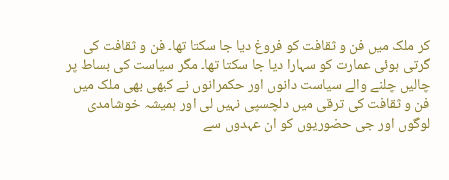کر ملک میں فن و ثقافت کو فروغ دیا جا سکتا تھا۔ فن و ثقافت کی گرتی ہوئی عمارت کو سہارا دیا جا سکتا تھا۔ مگر سیاست کی بساط پر چالیں چلنے والے سیاست دانوں اور حکمرانوں نے کبھی بھی ملک میں فن و ثقافت کی ترقی میں دلچسپی نہیں لی اور ہمیشہ خوشامدی لوگوں اور جی حضوریوں کو ان عہدوں سے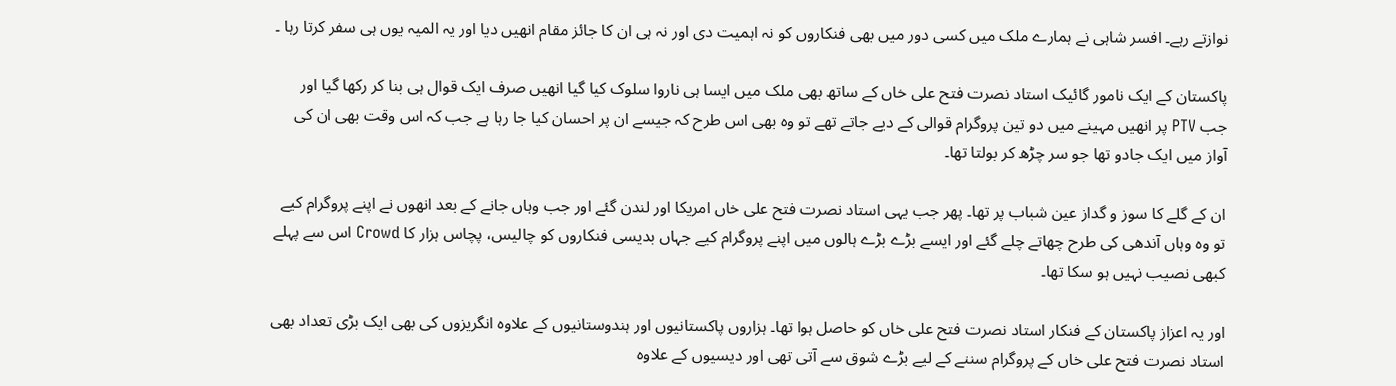نوازتے رہے۔ افسر شاہی نے ہمارے ملک میں کسی دور میں بھی فنکاروں کو نہ اہمیت دی اور نہ ہی ان کا جائز مقام انھیں دیا اور یہ المیہ یوں ہی سفر کرتا رہا ۔

پاکستان کے ایک نامور گائیک استاد نصرت فتح علی خاں کے ساتھ بھی ملک میں ایسا ہی ناروا سلوک کیا گیا انھیں صرف ایک قوال ہی بنا کر رکھا گیا اور جب PTV پر انھیں مہینے میں دو تین پروگرام قوالی کے دیے جاتے تھے تو وہ بھی اس طرح کہ جیسے ان پر احسان کیا جا رہا ہے جب کہ اس وقت بھی ان کی آواز میں ایک جادو تھا جو سر چڑھ کر بولتا تھا۔

ان کے گلے کا سوز و گداز عین شباب پر تھا۔ پھر جب یہی استاد نصرت فتح علی خاں امریکا اور لندن گئے اور جب وہاں جانے کے بعد انھوں نے اپنے پروگرام کیے تو وہ وہاں آندھی کی طرح چھاتے چلے گئے اور ایسے بڑے بڑے ہالوں میں اپنے پروگرام کیے جہاں بدیسی فنکاروں کو چالیس، پچاس ہزار کا Crowd اس سے پہلے کبھی نصیب نہیں ہو سکا تھا۔

اور یہ اعزاز پاکستان کے فنکار استاد نصرت فتح علی خاں کو حاصل ہوا تھا۔ ہزاروں پاکستانیوں اور ہندوستانیوں کے علاوہ انگریزوں کی بھی ایک بڑی تعداد بھی استاد نصرت فتح علی خاں کے پروگرام سننے کے لیے بڑے شوق سے آتی تھی اور دیسیوں کے علاوہ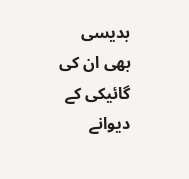بدیسی بھی ان کی گائیکی کے دیوانے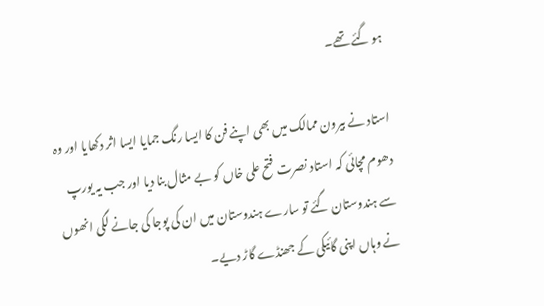ہو گئے تھے۔

استاد نے بیرون ممالک میں بھی اپنے فن کا ایسا رنگ جمایا ایسا اثر دکھایا اور وہ دھوم مچائی کہ استاد نصرت فتح علی خاں کو بے مثال بنا دیا اور جب یہ یورپ سے ہندوستان گئے تو سارے ہندوستان میں ان کی پوجا کی جانے لگی انھوں نے وہاں اپنی گائیکی کے جھنڈے گاڑ دیے۔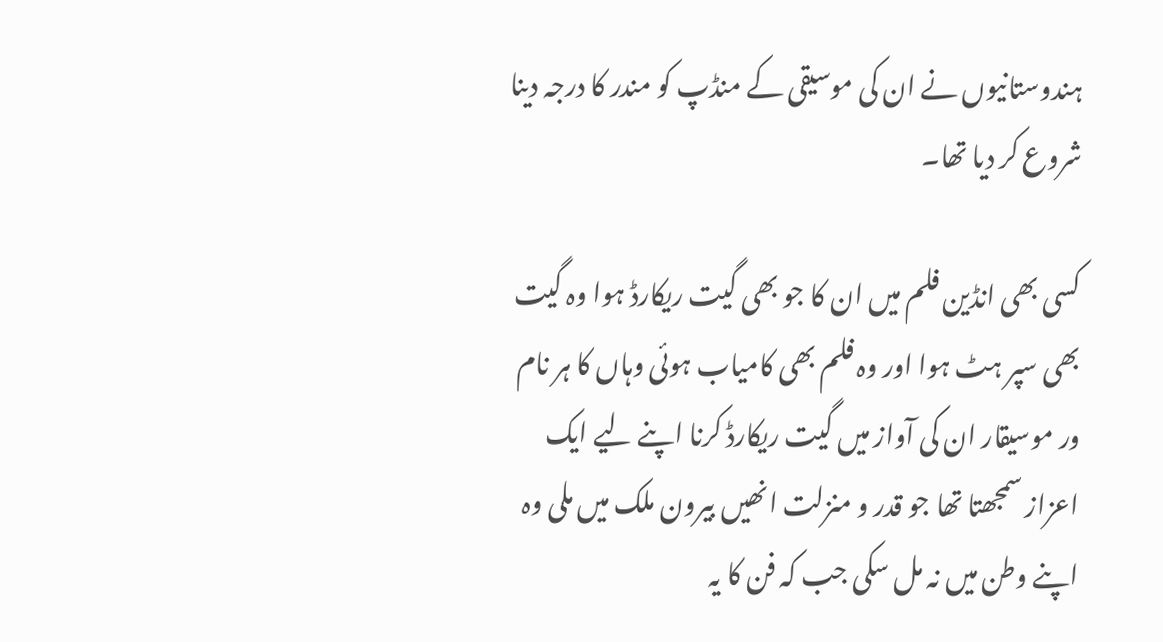ہندوستانیوں نے ان کی موسیقی کے منڈپ کو مندر کا درجہ دینا شروع کر دیا تھا۔

کسی بھی انڈین فلم میں ان کا جو بھی گیت ریکارڈ ہوا وہ گیت بھی سپر ہٹ ہوا اور وہ فلم بھی کامیاب ہوئی وہاں کا ہر نام ور موسیقار ان کی آواز میں گیت ریکارڈ کرنا اپنے لیے ایک اعزاز سمجھتا تھا جو قدر و منزلت انھیں بیرون ملک میں ملی وہ اپنے وطن میں نہ مل سکی جب کہ فن کا یہ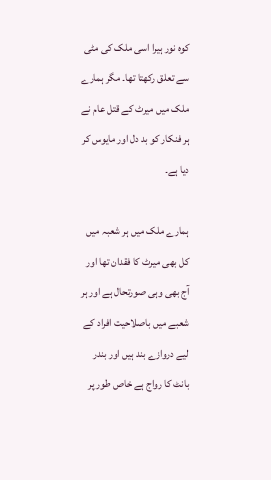کوہ نور ہیرا اسی ملک کی مٹی سے تعلق رکھتا تھا۔ مگر ہمارے ملک میں میرٹ کے قتل عام نے ہر فنکار کو بد دل اور مایوس کر دیا ہے۔

ہمارے ملک میں ہر شعبہ میں کل بھی میرٹ کا فقدان تھا اور آج بھی وہی صورتحال ہے اور ہر شعبے میں باصلاحیت افراد کے لیے دروازے بند ہیں اور بندر بانٹ کا رواج ہے خاص طور پر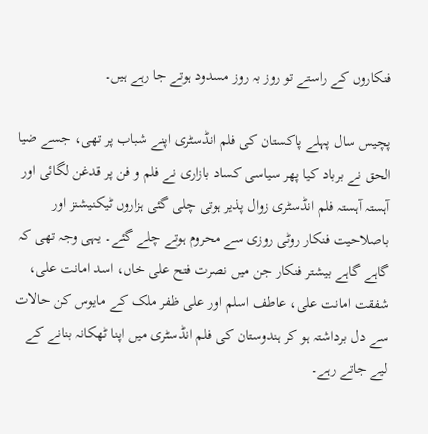فنکاروں کے راستے تو روز بہ روز مسدود ہوتے جا رہے ہیں۔

پچیس سال پہلے پاکستان کی فلم انڈسٹری اپنے شباب پر تھی، جسے ضیا الحق نے برباد کیا پھر سیاسی کساد بازاری نے فلم و فن پر قدغن لگائی اور آہستہ آہستہ فلم انڈسٹری زوال پذیر ہوتی چلی گئی ہزاروں ٹیکنیشنز اور باصلاحیت فنکار روٹی روزی سے محروم ہوتے چلے گئے۔ یہی وجہ تھی کہ گاہے گاہے بیشتر فنکار جن میں نصرت فتح علی خاں، اسد امانت علی، شفقت امانت علی، عاطف اسلم اور علی ظفر ملک کے مایوس کن حالات سے دل برداشتہ ہو کر ہندوستان کی فلم انڈسٹری میں اپنا ٹھکانہ بنانے کے لیے جاتے رہے۔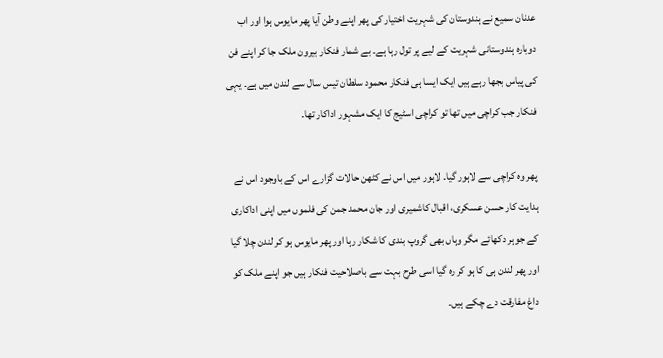عدنان سمیع نے ہندوستان کی شہریت اختیار کی پھر اپنے وطن آیا پھر مایوس ہوا اور اب دوبارہ ہندوستانی شہریت کے لیے پر تول رہا ہے۔ بے شمار فنکار بیرون ملک جا کر اپنے فن کی پیاس بجھا رہے ہیں ایک ایسا ہی فنکار محمود سلطان تیس سال سے لندن میں ہے۔ یہی فنکار جب کراچی میں تھا تو کراچی اسٹیج کا ایک مشہور اداکار تھا۔

پھر وہ کراچی سے لاہور گیا۔ لاہور میں اس نے کٹھن حالات گزارے اس کے باوجود اس نے ہدایت کار حسن عسکری، اقبال کاشمیری اور جان محمد جمن کی فلموں میں اپنی اداکاری کے جوہر دکھائے مگر وہاں بھی گروپ بندی کا شکار رہا اور پھر مایوس ہو کر لندن چلا گیا اور پھر لندن ہی کا ہو کر رہ گیا اسی طرح بہت سے باصلاحیت فنکار ہیں جو اپنے ملک کو داغ مفارقت دے چکے ہیں۔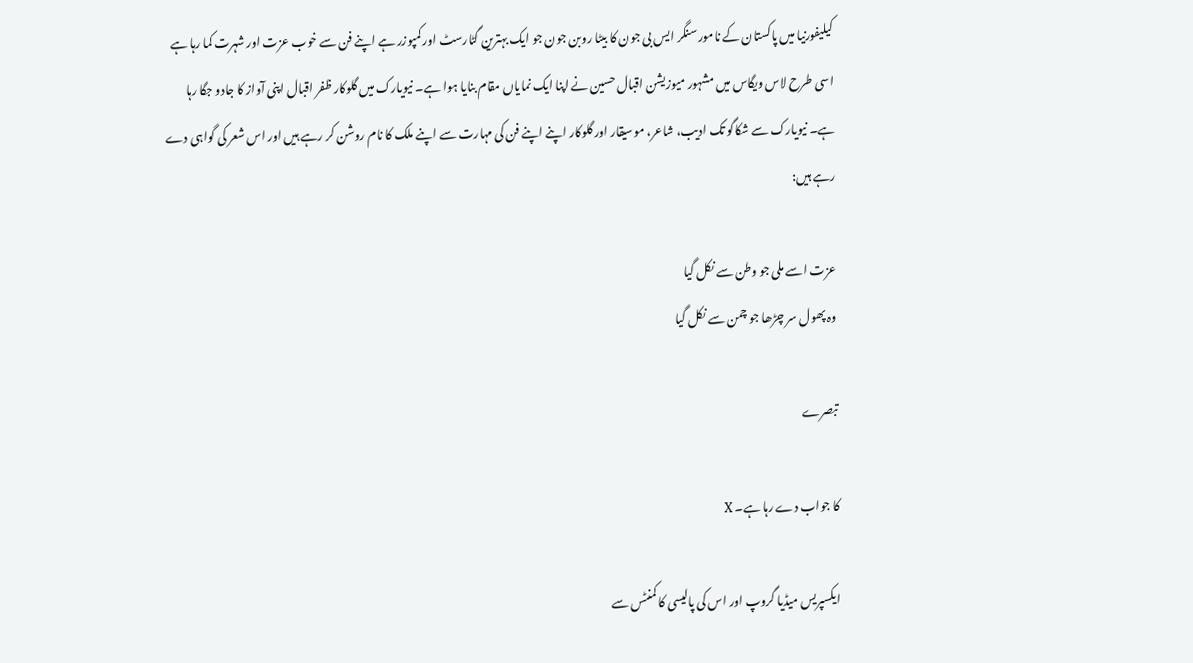کیلیفورنیا میں پاکستان کے نامور سنگر ایس بی جون کا بیٹا روبن جون جو ایک بہترین گٹارسٹ اور کمپوزر ہے اپنے فن سے خوب عزت اور شہرت کما رہا ہے اسی طرح لاس ویگاس میں مشہور میوزیشن اقبال حسین نے اپنا ایک نمایاں مقام بنایا ہوا ہے۔ نیویارک میں گلوکار ظفر اقبال اپنی آواز کا جادو جگا رہا ہے۔ نیویارک سے شکاگو تک ادیب، شاعر، موسیقار اور گلوکار اپنے اپنے فن کی مہارت سے اپنے ملک کا نام روشن کر رہے ہیں اور اس شعر کی گواہی دے رہے ہیں:

عزت اسے ملی جو وطن سے نکل گیا
وہ پھول سر چڑھا جو چمن سے نکل گیا

تبصرے

کا جواب دے رہا ہے۔ X

ایکسپریس میڈیا گروپ اور اس کی پالیسی کا کمنٹس سے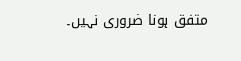متفق ہونا ضروری نہیں۔